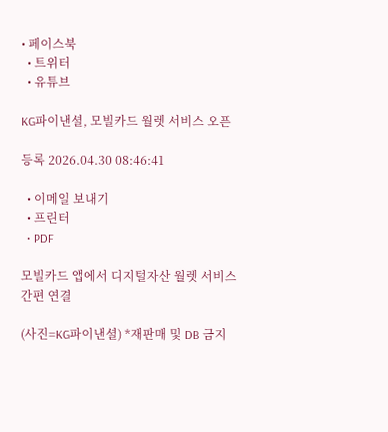• 페이스북
  • 트위터
  • 유튜브

KG파이낸셜, 모빌카드 월렛 서비스 오픈

등록 2026.04.30 08:46:41

  • 이메일 보내기
  • 프린터
  • PDF

모빌카드 앱에서 디지털자산 월렛 서비스 간편 연결

(사진=KG파이낸셜) *재판매 및 DB 금지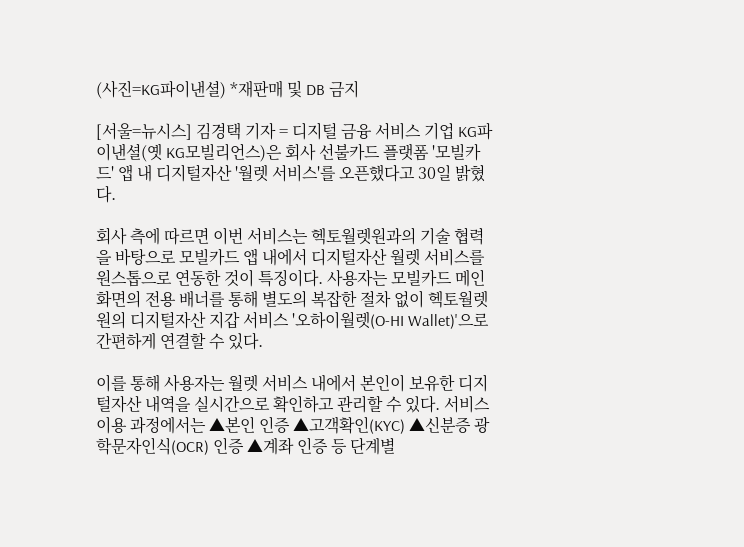(사진=KG파이낸셜) *재판매 및 DB 금지

[서울=뉴시스] 김경택 기자 = 디지털 금융 서비스 기업 KG파이낸셜(옛 KG모빌리언스)은 회사 선불카드 플랫폼 '모빌카드' 앱 내 디지털자산 '월렛 서비스'를 오픈했다고 30일 밝혔다.

회사 측에 따르면 이번 서비스는 헥토월렛원과의 기술 협력을 바탕으로 모빌카드 앱 내에서 디지털자산 월렛 서비스를 원스톱으로 연동한 것이 특징이다. 사용자는 모빌카드 메인 화면의 전용 배너를 통해 별도의 복잡한 절차 없이 헥토월렛원의 디지털자산 지갑 서비스 '오하이월렛(O-HI Wallet)'으로 간편하게 연결할 수 있다.

이를 통해 사용자는 월렛 서비스 내에서 본인이 보유한 디지털자산 내역을 실시간으로 확인하고 관리할 수 있다. 서비스 이용 과정에서는 ▲본인 인증 ▲고객확인(KYC) ▲신분증 광학문자인식(OCR) 인증 ▲계좌 인증 등 단계별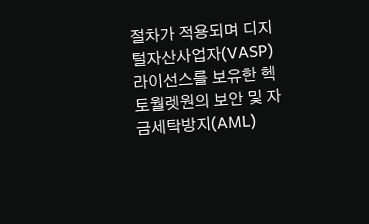절차가 적용되며 디지털자산사업자(VASP) 라이선스를 보유한 헥토월렛원의 보안 및 자금세탁방지(AML)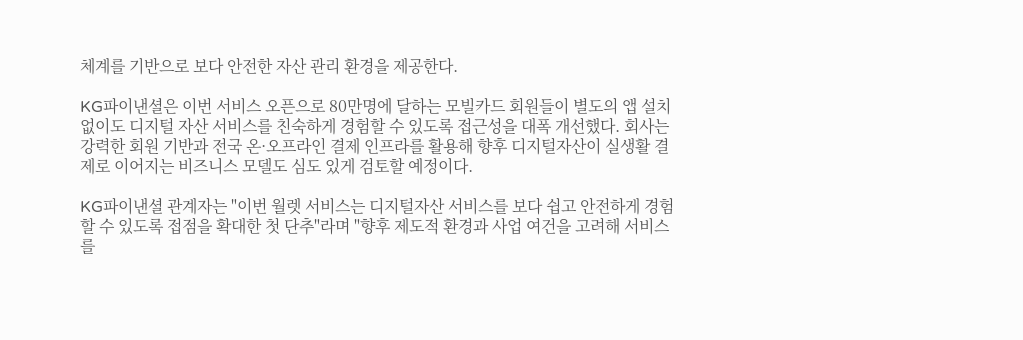체계를 기반으로 보다 안전한 자산 관리 환경을 제공한다.

KG파이낸셜은 이번 서비스 오픈으로 80만명에 달하는 모빌카드 회원들이 별도의 앱 설치 없이도 디지털 자산 서비스를 친숙하게 경험할 수 있도록 접근성을 대폭 개선했다. 회사는 강력한 회원 기반과 전국 온·오프라인 결제 인프라를 활용해 향후 디지털자산이 실생활 결제로 이어지는 비즈니스 모델도 심도 있게 검토할 예정이다.

KG파이낸셜 관계자는 "이번 월렛 서비스는 디지털자산 서비스를 보다 쉽고 안전하게 경험할 수 있도록 접점을 확대한 첫 단추"라며 "향후 제도적 환경과 사업 여건을 고려해 서비스를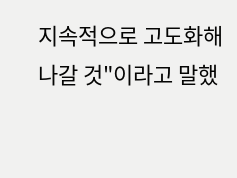지속적으로 고도화해나갈 것"이라고 말했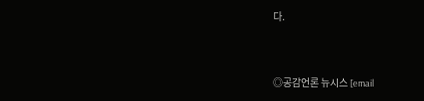다.


◎공감언론 뉴시스 [email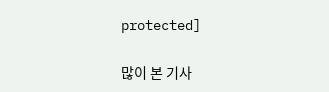protected]

많이 본 기사